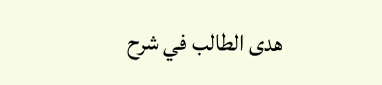هدى الطالب في شرح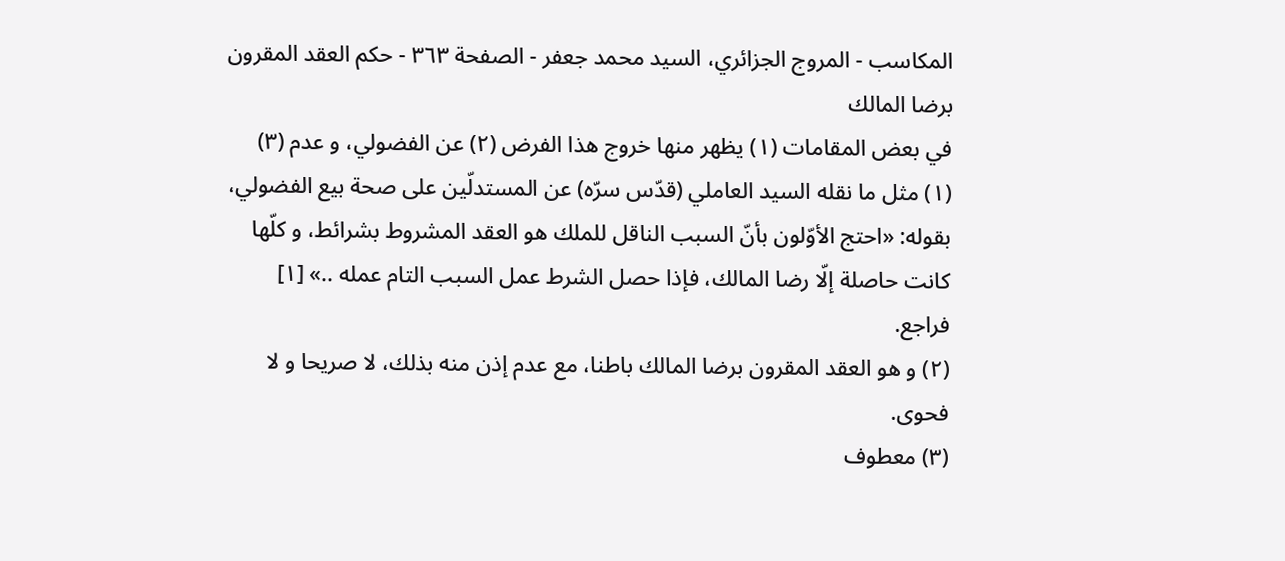المكاسب - المروج الجزائري، السيد محمد جعفر - الصفحة ٣٦٣ - حكم العقد المقرون برضا المالك
في بعض المقامات (١) يظهر منها خروج هذا الفرض (٢) عن الفضولي، و عدم (٣)
(١) مثل ما نقله السيد العاملي (قدّس سرّه) عن المستدلّين على صحة بيع الفضولي، بقوله: «احتج الأوّلون بأنّ السبب الناقل للملك هو العقد المشروط بشرائط، و كلّها كانت حاصلة إلّا رضا المالك، فإذا حصل الشرط عمل السبب التام عمله ..» [١] فراجع.
(٢) و هو العقد المقرون برضا المالك باطنا، مع عدم إذن منه بذلك، لا صريحا و لا فحوى.
(٣) معطوف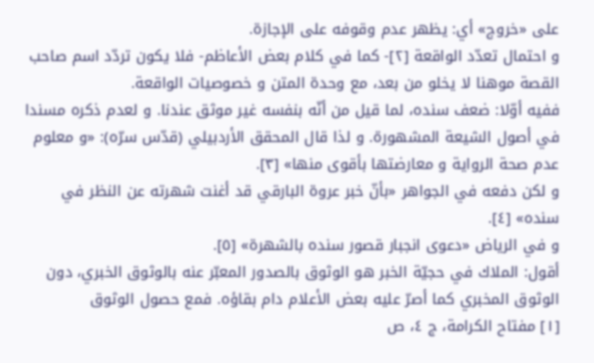على «خروج» أي: يظهر عدم وقوفه على الإجازة.
و احتمال تعدّد الواقعة [٢]- كما في كلام بعض الأعاظم- فلا يكون تردّد اسم صاحب القصة موهنا لا يخلو من بعد، مع وحدة المتن و خصوصيات الواقعة.
ففيه أوّلا: ضعف سنده، لما قيل من أنّه بنفسه غير موثق عندنا. و لعدم ذكره مسندا في أصول الشيعة المشهورة. و لذا قال المحقق الأردبيلي (قدّس سرّه): «و معلوم عدم صحة الرواية و معارضتها بأقوى منها» [٣].
و لكن دفعه في الجواهر «بأنّ خبر عروة البارقي قد أغنت شهرته عن النظر في سنده» [٤].
و في الرياض «دعوى انجبار قصور سنده بالشهرة» [٥].
أقول: الملاك في حجيّة الخبر هو الوثوق بالصدور المعبّر عنه بالوثوق الخبري، دون الوثوق المخبري كما أصرّ عليه بعض الأعلام دام بقاؤه. فمع حصول الوثوق
[١] مفتاح الكرامة، ج ٤، ص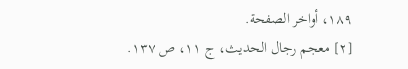١٨٩، أواخر الصفحة.
[٢] معجم رجال الحديث، ج ١١، ص ١٣٧.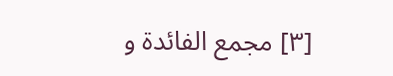[٣] مجمع الفائدة و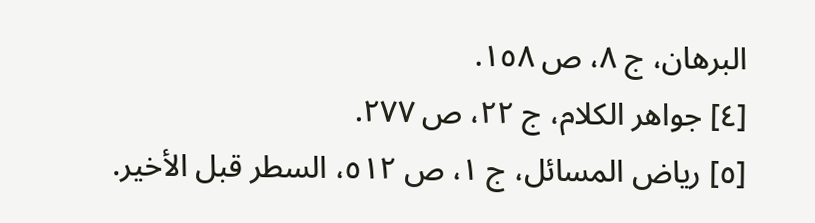البرهان، ج ٨، ص ١٥٨.
[٤] جواهر الكلام، ج ٢٢، ص ٢٧٧.
[٥] رياض المسائل، ج ١، ص ٥١٢، السطر قبل الأخير.